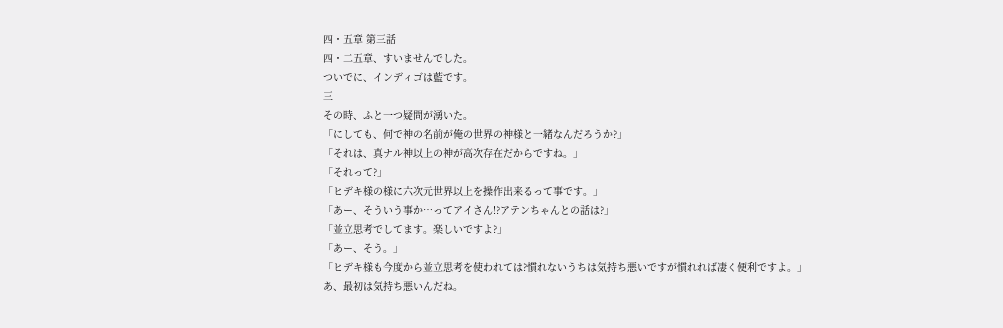四・五章 第三話
四・二五章、すいませんでした。
ついでに、インディゴは藍です。
三
その時、ふと一つ疑問が湧いた。
「にしても、何で神の名前が俺の世界の神様と一緒なんだろうか?」
「それは、真ナル神以上の神が高次存在だからですね。」
「それって?」
「ヒデキ様の様に六次元世界以上を操作出来るって事です。」
「あー、そういう事か…ってアイさん!?アテンちゃんとの話は?」
「並立思考でしてます。楽しいですよ?」
「あー、そう。」
「ヒデキ様も今度から並立思考を使われては?慣れないうちは気持ち悪いですが慣れれば凄く便利ですよ。」
あ、最初は気持ち悪いんだね。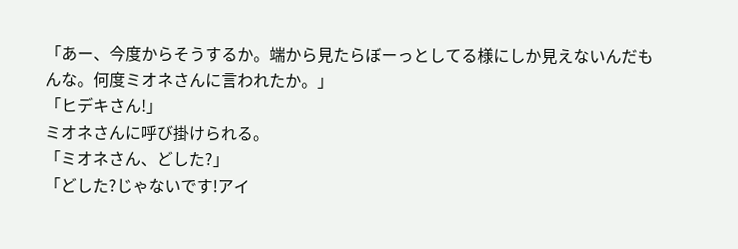「あー、今度からそうするか。端から見たらぼーっとしてる様にしか見えないんだもんな。何度ミオネさんに言われたか。」
「ヒデキさん!」
ミオネさんに呼び掛けられる。
「ミオネさん、どした?」
「どした?じゃないです!アイ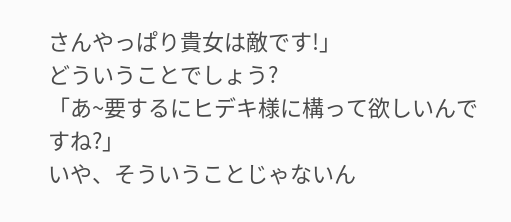さんやっぱり貴女は敵です!」
どういうことでしょう?
「あ~要するにヒデキ様に構って欲しいんですね?」
いや、そういうことじゃないん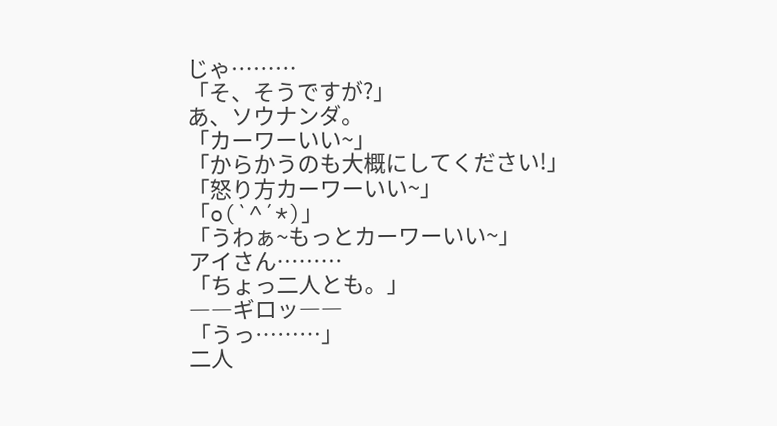じゃ………
「そ、そうですが?」
あ、ソウナンダ。
「カーワーいい~」
「からかうのも大概にしてください!」
「怒り方カーワーいい~」
「o(`^´*)」
「うわぁ~もっとカーワーいい~」
アイさん………
「ちょっ二人とも。」
――ギロッ――
「うっ………」
二人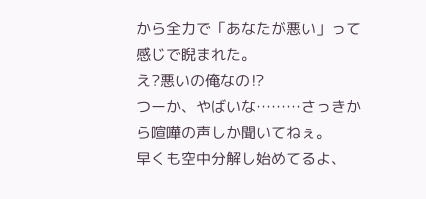から全力で「あなたが悪い」って感じで睨まれた。
え?悪いの俺なの⁉
つーか、やばいな………さっきから喧嘩の声しか聞いてねぇ。
早くも空中分解し始めてるよ、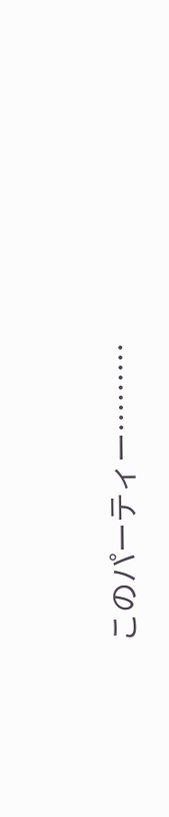このパーティー………